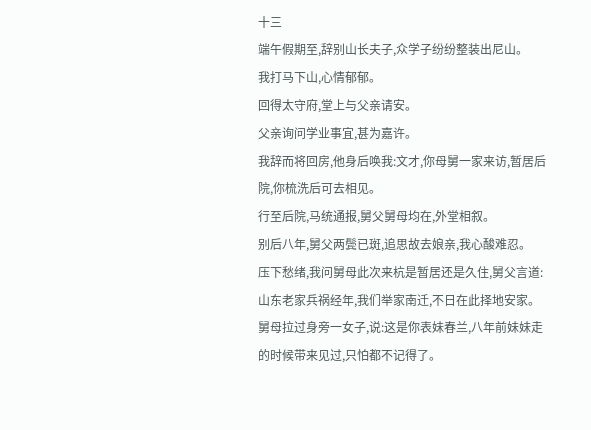十三
端午假期至,辞别山长夫子,众学子纷纷整装出尼山。
我打马下山,心情郁郁。
回得太守府,堂上与父亲请安。
父亲询问学业事宜,甚为嘉许。
我辞而将回房,他身后唤我:文才,你母舅一家来访,暂居后院,你梳洗后可去相见。
行至后院,马统通报,舅父舅母均在,外堂相叙。
别后八年,舅父两鬓已斑,追思故去娘亲,我心酸难忍。
压下愁绪,我问舅母此次来杭是暂居还是久住,舅父言道:山东老家兵祸经年,我们举家南迁,不日在此择地安家。
舅母拉过身旁一女子,说:这是你表妹春兰,八年前妹妹走的时候带来见过,只怕都不记得了。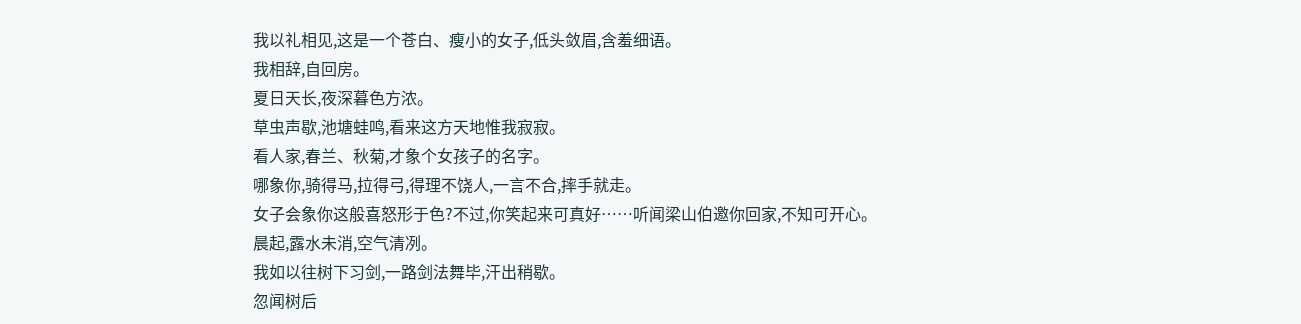我以礼相见,这是一个苍白、瘦小的女子,低头敛眉,含羞细语。
我相辞,自回房。
夏日天长,夜深暮色方浓。
草虫声歇,池塘蛙鸣,看来这方天地惟我寂寂。
看人家,春兰、秋菊,才象个女孩子的名字。
哪象你,骑得马,拉得弓,得理不饶人,一言不合,摔手就走。
女子会象你这般喜怒形于色?不过,你笑起来可真好……听闻梁山伯邀你回家,不知可开心。
晨起,露水未消,空气清冽。
我如以往树下习剑,一路剑法舞毕,汗出稍歇。
忽闻树后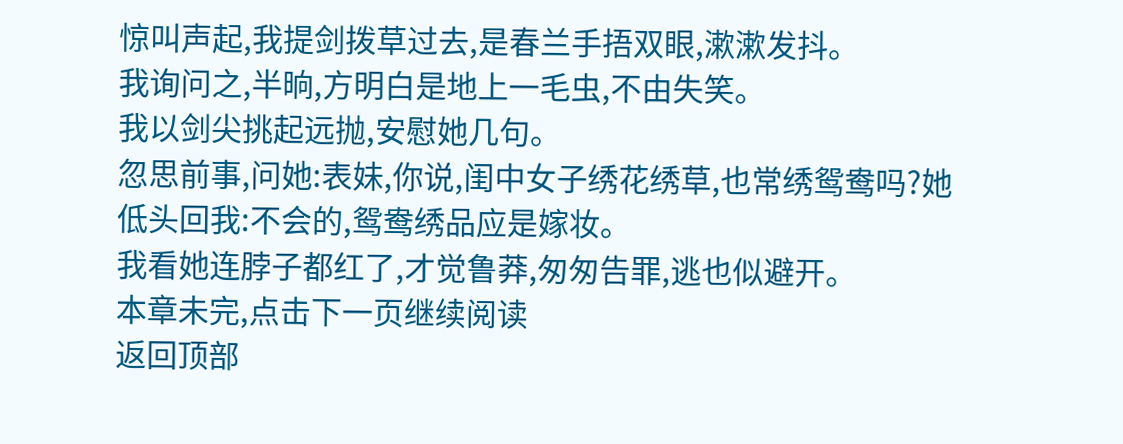惊叫声起,我提剑拨草过去,是春兰手捂双眼,漱漱发抖。
我询问之,半晌,方明白是地上一毛虫,不由失笑。
我以剑尖挑起远抛,安慰她几句。
忽思前事,问她:表妹,你说,闺中女子绣花绣草,也常绣鸳鸯吗?她低头回我:不会的,鸳鸯绣品应是嫁妆。
我看她连脖子都红了,才觉鲁莽,匆匆告罪,逃也似避开。
本章未完,点击下一页继续阅读
返回顶部